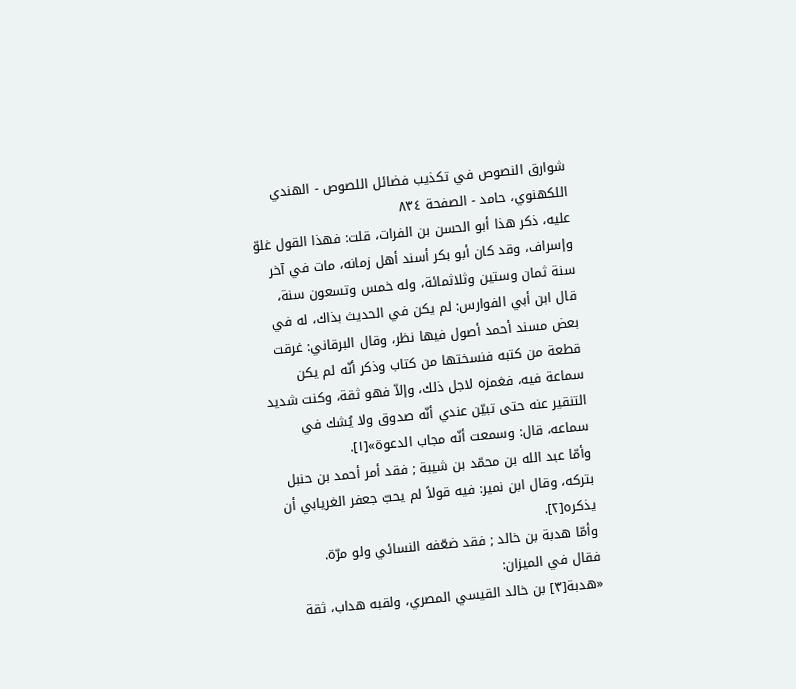شوارق النصوص في تكذيب فضائل اللصوص - الهندي اللكهنوي، حامد - الصفحة ٨٣٤
عليه، ذكر هذا أبو الحسن بن الفرات، قلت: فهذا القول غلوّ وإسراف، وقد كان أبو بكر أسند أهل زمانه، مات في آخر سنة ثمان وستين وثلاثمائة، وله خمس وتسعون سنة، قال ابن أبي الفوارس: لم يكن في الحديث بذاك، له في بعض مسند أحمد أصول فيها نظر، وقال البرقاني: غرقت قطعة من كتبه فنسختها من كتاب وذكر أنّه لم يكن سماعة فيه، فغمزه لاجل ذلك، وإلاّ فهو ثقة، وكنت شديد التنقير عنه حتى تبيّن عندي أنّه صدوق ولا يُشك في سماعه، قال: وسمعت أنّه مجاب الدعوة»[١].
وأمّا عبد الله بن محمّد بن شيبة ; فقد أمر أحمد بن حنبل بتركه، وقال ابن نمير: فيه قولاً لم يحبّ جعفر الغريابي أن يذكره[٢].
وأمّا هدبة بن خالد ; فقد ضعّفه النسائي ولو مرّة.
فقال في الميزان:
«هدبة[٣] بن خالد القيسي المصري، ولقبه هداب، ثقة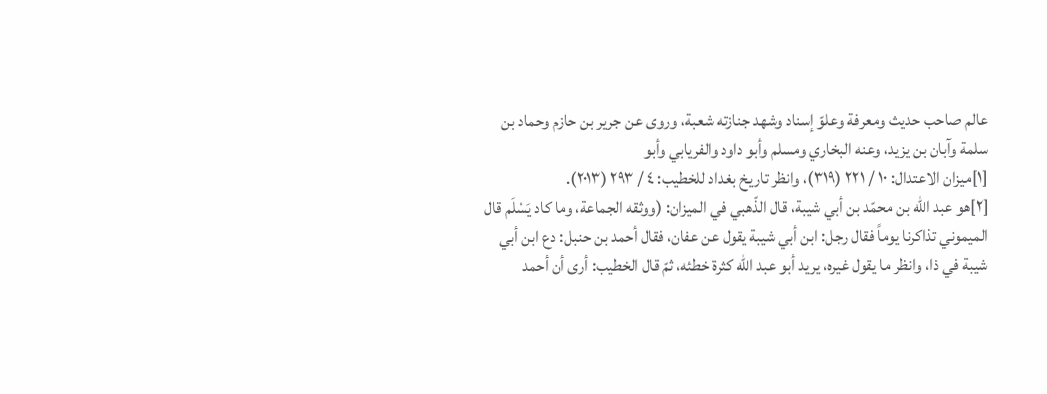عالم صاحب حديث ومعرفة وعلوّ إسناد وشهد جنازته شعبة، وروى عن جرير بن حازم وحماد بن سلمة وآبان بن يزيد، وعنه البخاري ومسلم وأبو داود والفريابي وأبو
[١]ميزان الاعتدال: ١٠ / ٢٢١ (٣١٩)، وانظر تاريخ بغداد للخطيب: ٤ / ٢٩٣ (٢٠١٣).
[٢]هو عبد الله بن محمّد بن أبي شيبة، قال الذّهبي في الميزان: (ووثقه الجماعة، وما كاد يَسْلَم قال الميموني تذاكرنا يوماً فقال رجل: ابن أبي شيبة يقول عن عفان، فقال أحمد بن حنبل: دع ابن أبي شيبة في ذا، وانظر ما يقول غيره، يريد أبو عبد الله كثرة خطئه، ثمّ قال الخطيب: أرى أن أحمد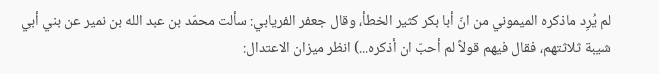لم يُرِد ماذكره الميموني من انّ أبا بكر كثير الخطأ، وقال جعفر الفريابي: سألت محمّد بن عبد الله بن نمير عن بني أبي شيبة ثلاثتهم، فقال فيهم قولاً لم أحبّ ان أذكره...) انظر ميزان الاعتدال: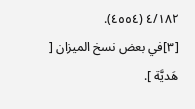٤/١٨٢ (٤٥٥٤).
[٣]في بعض نسخ الميزان [ هَديَّة ].